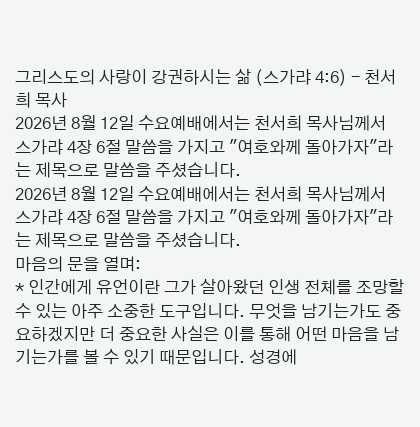그리스도의 사랑이 강권하시는 삶 (스가랴 4:6) - 천서희 목사
2026년 8월 12일 수요예배에서는 천서희 목사님께서 스가랴 4장 6절 말씀을 가지고 "여호와께 돌아가자"라는 제목으로 말씀을 주셨습니다.
2026년 8월 12일 수요예배에서는 천서희 목사님께서 스가랴 4장 6절 말씀을 가지고 "여호와께 돌아가자"라는 제목으로 말씀을 주셨습니다.
마음의 문을 열며:
* 인간에게 유언이란 그가 살아왔던 인생 전체를 조망할 수 있는 아주 소중한 도구입니다. 무엇을 남기는가도 중요하겠지만 더 중요한 사실은 이를 통해 어떤 마음을 남기는가를 볼 수 있기 때문입니다. 성경에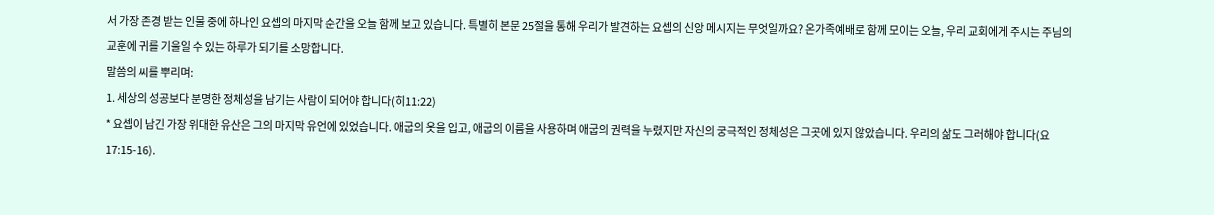서 가장 존경 받는 인물 중에 하나인 요셉의 마지막 순간을 오늘 함께 보고 있습니다. 특별히 본문 25절을 통해 우리가 발견하는 요셉의 신앙 메시지는 무엇일까요? 온가족예배로 함께 모이는 오늘, 우리 교회에게 주시는 주님의 교훈에 귀를 기울일 수 있는 하루가 되기를 소망합니다.
말씀의 씨를 뿌리며:
1. 세상의 성공보다 분명한 정체성을 남기는 사람이 되어야 합니다(히11:22)
* 요셉이 남긴 가장 위대한 유산은 그의 마지막 유언에 있었습니다. 애굽의 옷을 입고, 애굽의 이름을 사용하며 애굽의 권력을 누렸지만 자신의 궁극적인 정체성은 그곳에 있지 않았습니다. 우리의 삶도 그러해야 합니다(요17:15-16).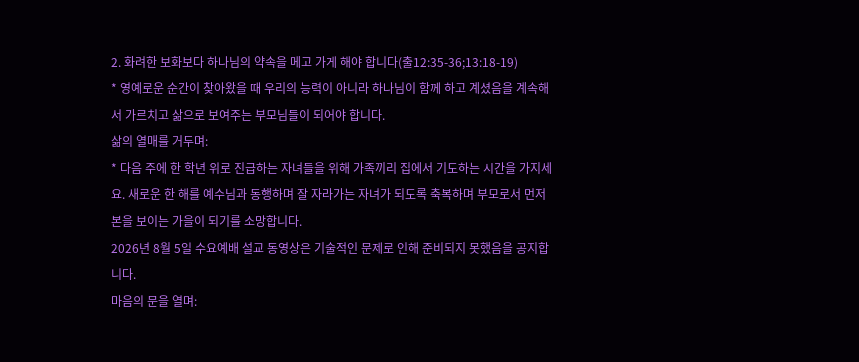2. 화려한 보화보다 하나님의 약속을 메고 가게 해야 합니다(출12:35-36;13:18-19)
* 영예로운 순간이 찾아왔을 때 우리의 능력이 아니라 하나님이 함께 하고 계셨음을 계속해서 가르치고 삶으로 보여주는 부모님들이 되어야 합니다.
삶의 열매를 거두며:
* 다음 주에 한 학년 위로 진급하는 자녀들을 위해 가족끼리 집에서 기도하는 시간을 가지세요. 새로운 한 해를 예수님과 동행하며 잘 자라가는 자녀가 되도록 축복하며 부모로서 먼저 본을 보이는 가을이 되기를 소망합니다.
2026년 8월 5일 수요예배 설교 동영상은 기술적인 문제로 인해 준비되지 못했음을 공지합니다.
마음의 문을 열며: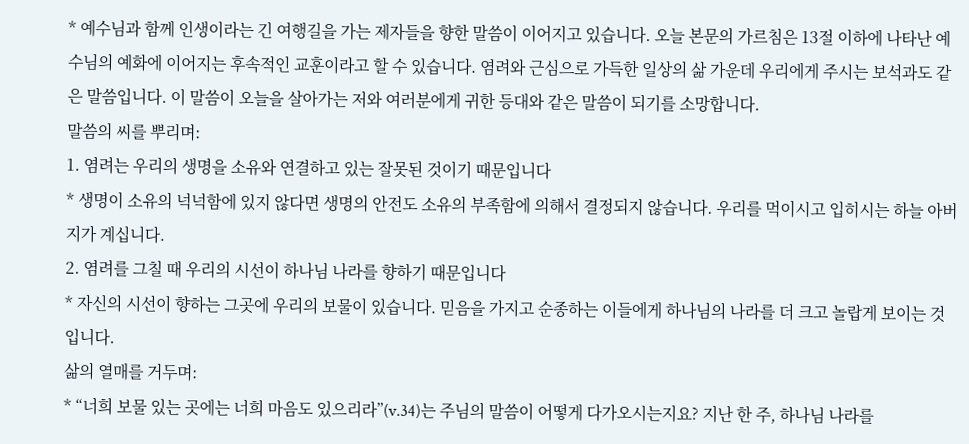* 예수님과 함께 인생이라는 긴 여행길을 가는 제자들을 향한 말씀이 이어지고 있습니다. 오늘 본문의 가르침은 13절 이하에 나타난 예수님의 예화에 이어지는 후속적인 교훈이라고 할 수 있습니다. 염려와 근심으로 가득한 일상의 삶 가운데 우리에게 주시는 보석과도 같은 말씀입니다. 이 말씀이 오늘을 살아가는 저와 여러분에게 귀한 등대와 같은 말씀이 되기를 소망합니다.
말씀의 씨를 뿌리며:
1. 염려는 우리의 생명을 소유와 연결하고 있는 잘못된 것이기 때문입니다
* 생명이 소유의 넉넉함에 있지 않다면 생명의 안전도 소유의 부족함에 의해서 결정되지 않습니다. 우리를 먹이시고 입히시는 하늘 아버지가 계십니다.
2. 염려를 그칠 때 우리의 시선이 하나님 나라를 향하기 때문입니다
* 자신의 시선이 향하는 그곳에 우리의 보물이 있습니다. 믿음을 가지고 순종하는 이들에게 하나님의 나라를 더 크고 놀랍게 보이는 것입니다.
삶의 열매를 거두며:
* “너희 보물 있는 곳에는 너희 마음도 있으리라”(v.34)는 주님의 말씀이 어떻게 다가오시는지요? 지난 한 주, 하나님 나라를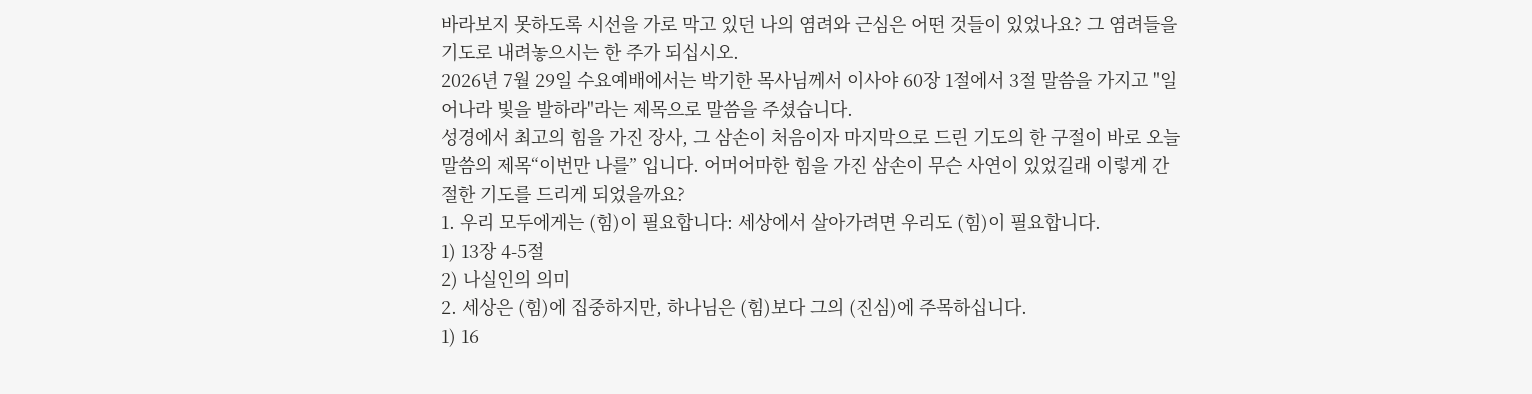바라보지 못하도록 시선을 가로 막고 있던 나의 염려와 근심은 어떤 것들이 있었나요? 그 염려들을 기도로 내려놓으시는 한 주가 되십시오.
2026년 7월 29일 수요예배에서는 박기한 목사님께서 이사야 60장 1절에서 3절 말씀을 가지고 "일어나라 빛을 발하라"라는 제목으로 말씀을 주셨습니다.
성경에서 최고의 힘을 가진 장사, 그 삼손이 처음이자 마지막으로 드린 기도의 한 구절이 바로 오늘 말씀의 제목“이번만 나를” 입니다. 어머어마한 힘을 가진 삼손이 무슨 사연이 있었길래 이렇게 간절한 기도를 드리게 되었을까요?
1. 우리 모두에게는 (힘)이 필요합니다: 세상에서 살아가려면 우리도 (힘)이 필요합니다.
1) 13장 4-5절
2) 나실인의 의미
2. 세상은 (힘)에 집중하지만, 하나님은 (힘)보다 그의 (진심)에 주목하십니다.
1) 16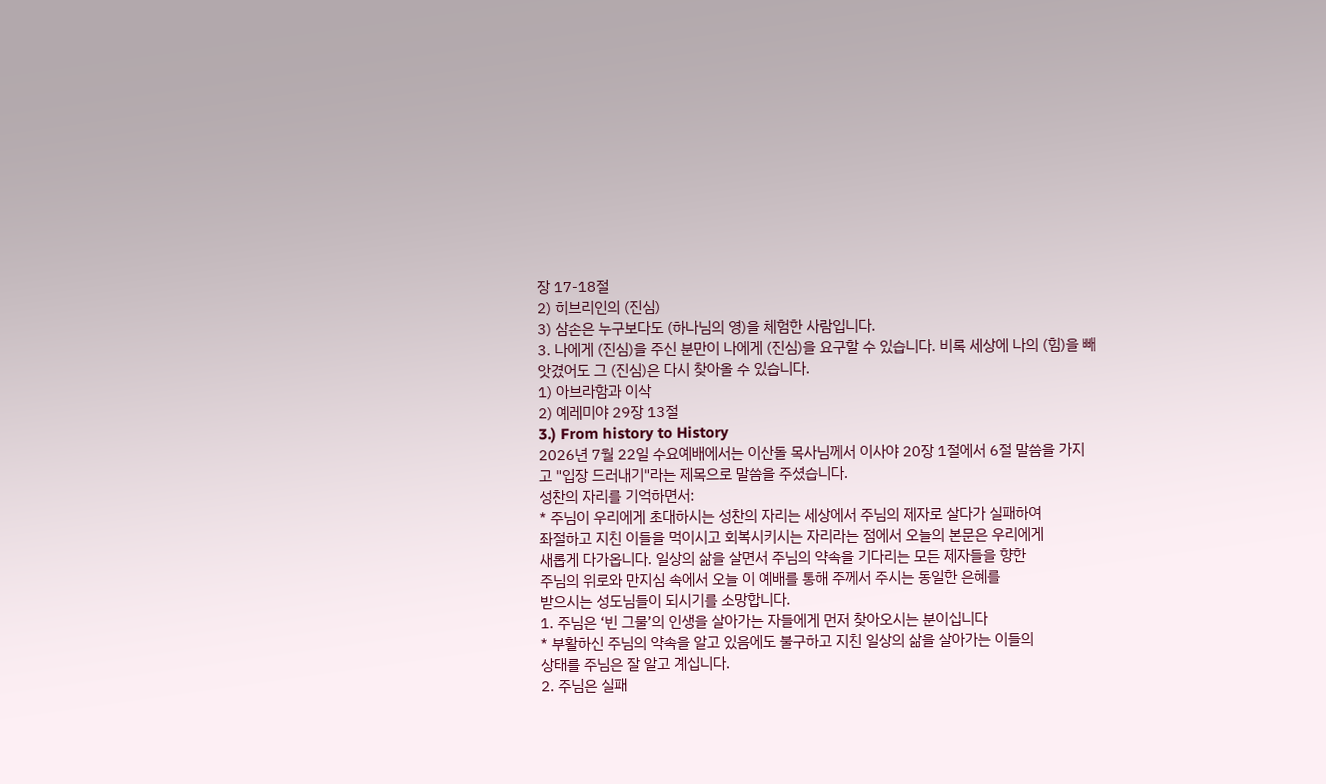장 17-18절
2) 히브리인의 (진심)
3) 삼손은 누구보다도 (하나님의 영)을 체험한 사람입니다.
3. 나에게 (진심)을 주신 분만이 나에게 (진심)을 요구할 수 있습니다. 비록 세상에 나의 (힘)을 빼앗겼어도 그 (진심)은 다시 찾아올 수 있습니다.
1) 아브라함과 이삭
2) 예레미야 29장 13절
3.) From history to History
2026년 7월 22일 수요예배에서는 이산돌 목사님께서 이사야 20장 1절에서 6절 말씀을 가지고 "입장 드러내기"라는 제목으로 말씀을 주셨습니다.
성찬의 자리를 기억하면서:
* 주님이 우리에게 초대하시는 성찬의 자리는 세상에서 주님의 제자로 살다가 실패하여
좌절하고 지친 이들을 먹이시고 회복시키시는 자리라는 점에서 오늘의 본문은 우리에게
새롭게 다가옵니다. 일상의 삶을 살면서 주님의 약속을 기다리는 모든 제자들을 향한
주님의 위로와 만지심 속에서 오늘 이 예배를 통해 주께서 주시는 동일한 은혜를
받으시는 성도님들이 되시기를 소망합니다.
1. 주님은 ‘빈 그물’의 인생을 살아가는 자들에게 먼저 찾아오시는 분이십니다
* 부활하신 주님의 약속을 알고 있음에도 불구하고 지친 일상의 삶을 살아가는 이들의
상태를 주님은 잘 알고 계십니다.
2. 주님은 실패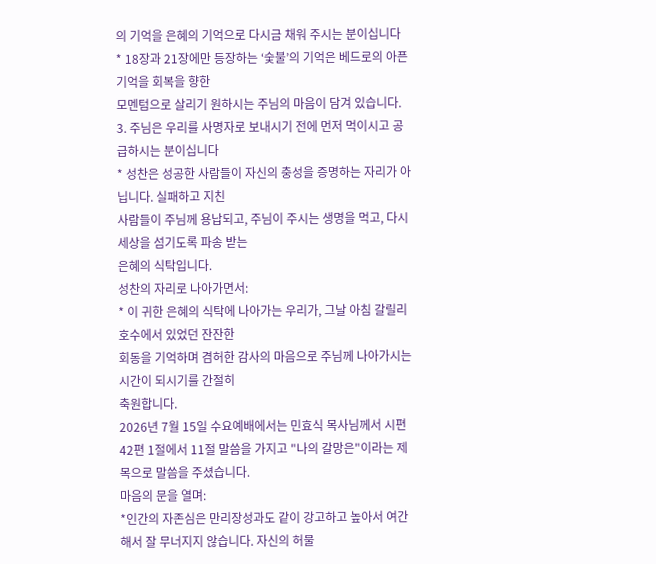의 기억을 은혜의 기억으로 다시금 채워 주시는 분이십니다
* 18장과 21장에만 등장하는 ‘숯불’의 기억은 베드로의 아픈 기억을 회복을 향한
모멘텀으로 살리기 원하시는 주님의 마음이 담겨 있습니다.
3. 주님은 우리를 사명자로 보내시기 전에 먼저 먹이시고 공급하시는 분이십니다
* 성찬은 성공한 사람들이 자신의 충성을 증명하는 자리가 아닙니다. 실패하고 지친
사람들이 주님께 용납되고, 주님이 주시는 생명을 먹고, 다시 세상을 섬기도록 파송 받는
은혜의 식탁입니다.
성찬의 자리로 나아가면서:
* 이 귀한 은혜의 식탁에 나아가는 우리가, 그날 아침 갈릴리 호수에서 있었던 잔잔한
회동을 기억하며 겸허한 감사의 마음으로 주님께 나아가시는 시간이 되시기를 간절히
축원합니다.
2026년 7월 15일 수요예배에서는 민효식 목사님께서 시편 42편 1절에서 11절 말씀을 가지고 "나의 갈망은"이라는 제목으로 말씀을 주셨습니다.
마음의 문을 열며:
*인간의 자존심은 만리장성과도 같이 강고하고 높아서 여간해서 잘 무너지지 않습니다. 자신의 허물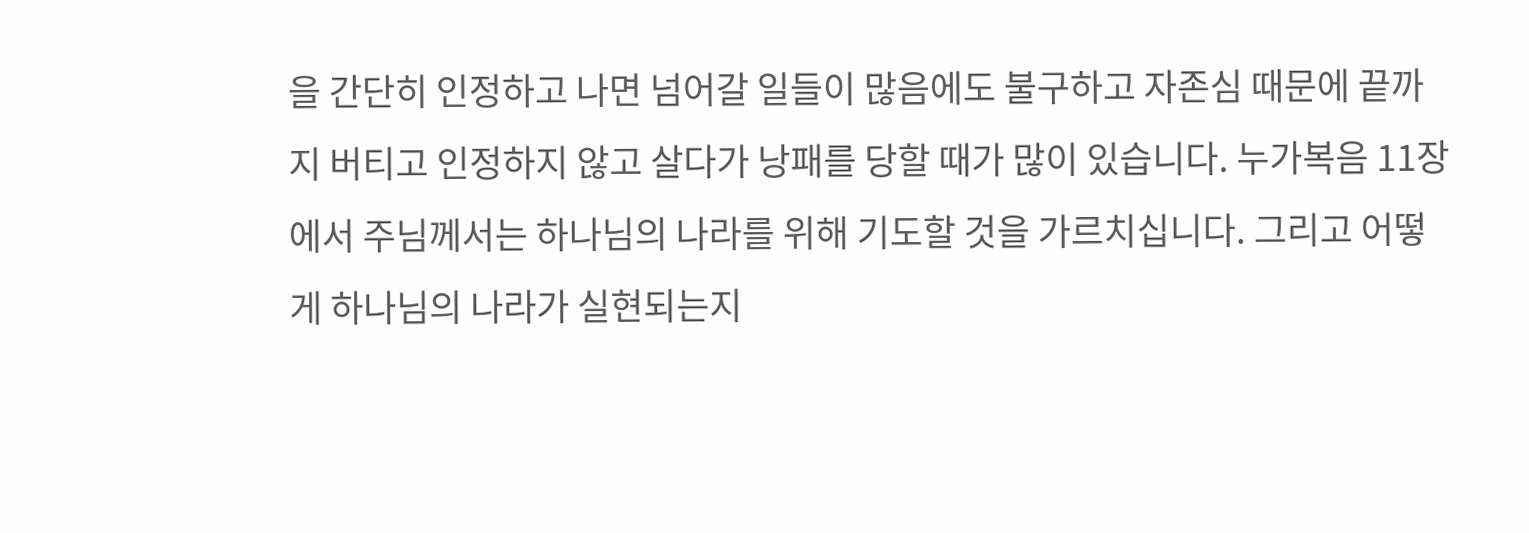을 간단히 인정하고 나면 넘어갈 일들이 많음에도 불구하고 자존심 때문에 끝까지 버티고 인정하지 않고 살다가 낭패를 당할 때가 많이 있습니다. 누가복음 11장에서 주님께서는 하나님의 나라를 위해 기도할 것을 가르치십니다. 그리고 어떻게 하나님의 나라가 실현되는지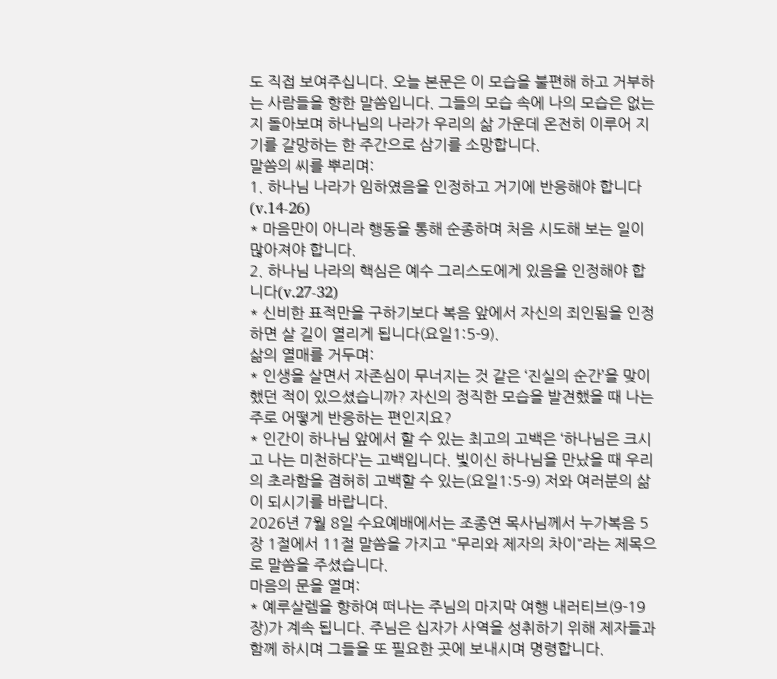도 직접 보여주십니다. 오늘 본문은 이 모습을 불편해 하고 거부하는 사람들을 향한 말씀입니다. 그들의 모습 속에 나의 모습은 없는지 돌아보며 하나님의 나라가 우리의 삶 가운데 온전히 이루어 지기를 갈망하는 한 주간으로 삼기를 소망합니다.
말씀의 씨를 뿌리며:
1. 하나님 나라가 임하였음을 인정하고 거기에 반응해야 합니다(v.14-26)
* 마음만이 아니라 행동을 통해 순종하며 처음 시도해 보는 일이 많아져야 합니다.
2. 하나님 나라의 핵심은 예수 그리스도에게 있음을 인정해야 합니다(v.27-32)
* 신비한 표적만을 구하기보다 복음 앞에서 자신의 죄인됨을 인정하면 살 길이 열리게 됩니다(요일1:5-9).
삶의 열매를 거두며:
* 인생을 살면서 자존심이 무너지는 것 같은 ‘진실의 순간’을 맞이했던 적이 있으셨습니까? 자신의 정직한 모습을 발견했을 때 나는 주로 어떻게 반응하는 편인지요?
* 인간이 하나님 앞에서 할 수 있는 최고의 고백은 ‘하나님은 크시고 나는 미천하다’는 고백입니다. 빛이신 하나님을 만났을 때 우리의 초라함을 겸허히 고백할 수 있는(요일1:5-9) 저와 여러분의 삶이 되시기를 바랍니다.
2026년 7월 8일 수요예배에서는 조종연 목사님께서 누가복음 5장 1절에서 11절 말씀을 가지고 "무리와 제자의 차이"라는 제목으로 말씀을 주셨습니다.
마음의 문을 열며:
* 예루살렘을 향하여 떠나는 주님의 마지막 여행 내러티브(9-19장)가 계속 됩니다. 주님은 십자가 사역을 성취하기 위해 제자들과 함께 하시며 그들을 또 필요한 곳에 보내시며 명령합니다.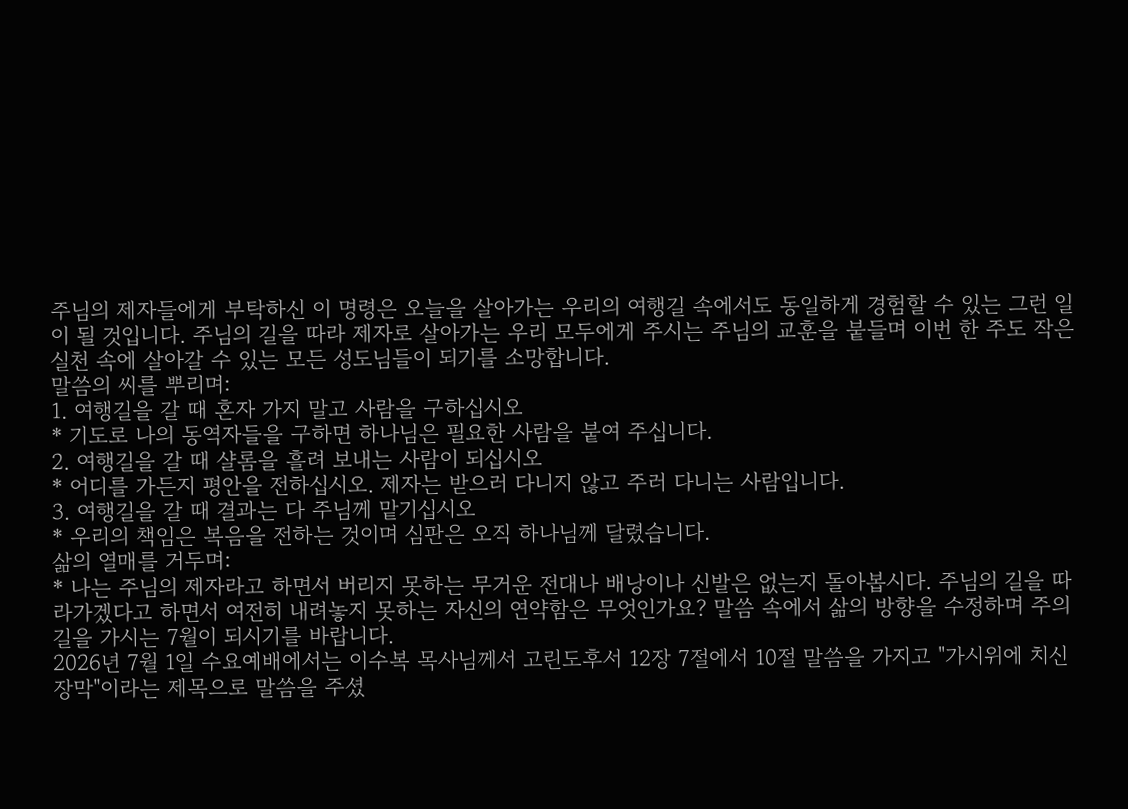주님의 제자들에게 부탁하신 이 명령은 오늘을 살아가는 우리의 여행길 속에서도 동일하게 경험할 수 있는 그런 일이 될 것입니다. 주님의 길을 따라 제자로 살아가는 우리 모두에게 주시는 주님의 교훈을 붙들며 이번 한 주도 작은 실천 속에 살아갈 수 있는 모든 성도님들이 되기를 소망합니다.
말씀의 씨를 뿌리며:
1. 여행길을 갈 때 혼자 가지 말고 사람을 구하십시오
* 기도로 나의 동역자들을 구하면 하나님은 필요한 사람을 붙여 주십니다.
2. 여행길을 갈 때 샬롬을 흘려 보내는 사람이 되십시오
* 어디를 가든지 평안을 전하십시오. 제자는 받으러 다니지 않고 주러 다니는 사람입니다.
3. 여행길을 갈 때 결과는 다 주님께 맡기십시오
* 우리의 책임은 복음을 전하는 것이며 심판은 오직 하나님께 달렸습니다.
삶의 열매를 거두며:
* 나는 주님의 제자라고 하면서 버리지 못하는 무거운 전대나 배낭이나 신발은 없는지 돌아봅시다. 주님의 길을 따라가겠다고 하면서 여전히 내려놓지 못하는 자신의 연약함은 무엇인가요? 말씀 속에서 삶의 방향을 수정하며 주의 길을 가시는 7월이 되시기를 바랍니다.
2026년 7월 1일 수요예배에서는 이수복 목사님께서 고린도후서 12장 7절에서 10절 말씀을 가지고 "가시위에 치신 장막"이라는 제목으로 말씀을 주셨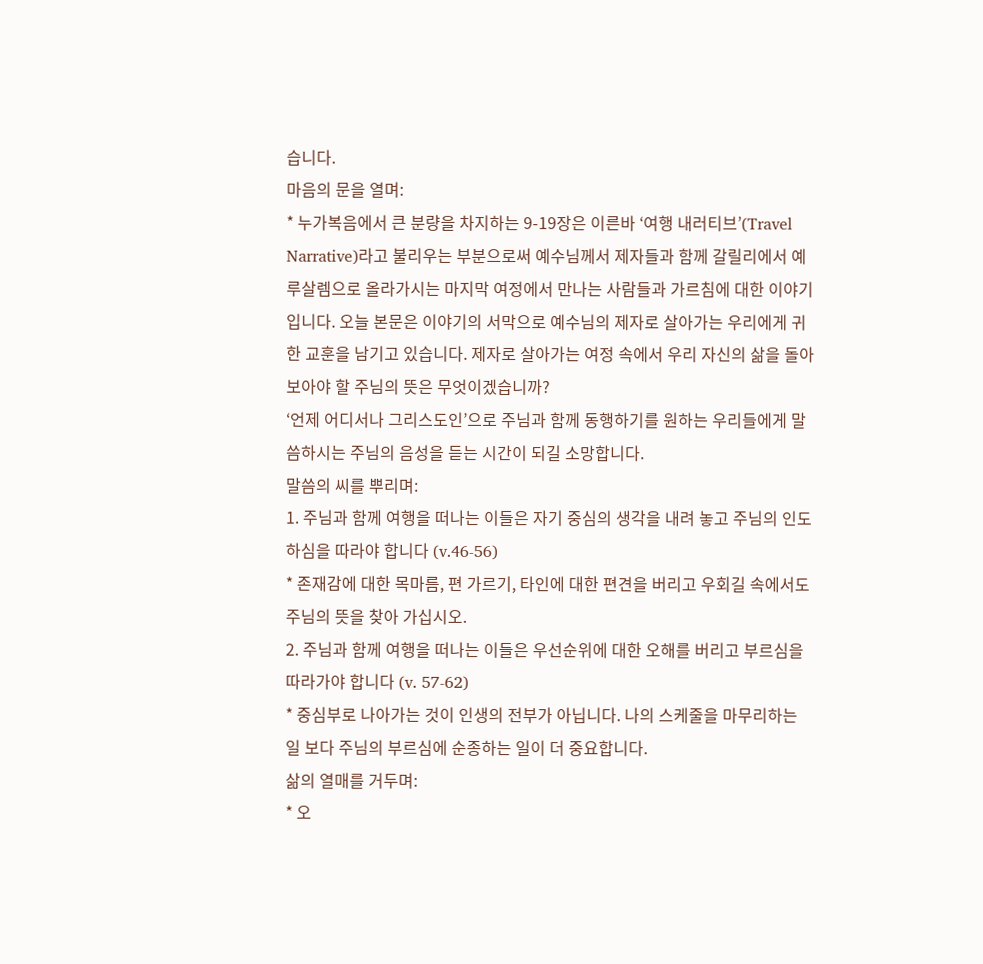습니다.
마음의 문을 열며:
* 누가복음에서 큰 분량을 차지하는 9-19장은 이른바 ‘여행 내러티브’(Travel Narrative)라고 불리우는 부분으로써 예수님께서 제자들과 함께 갈릴리에서 예루살렘으로 올라가시는 마지막 여정에서 만나는 사람들과 가르침에 대한 이야기입니다. 오늘 본문은 이야기의 서막으로 예수님의 제자로 살아가는 우리에게 귀한 교훈을 남기고 있습니다. 제자로 살아가는 여정 속에서 우리 자신의 삶을 돌아보아야 할 주님의 뜻은 무엇이겠습니까?
‘언제 어디서나 그리스도인’으로 주님과 함께 동행하기를 원하는 우리들에게 말씀하시는 주님의 음성을 듣는 시간이 되길 소망합니다.
말씀의 씨를 뿌리며:
1. 주님과 함께 여행을 떠나는 이들은 자기 중심의 생각을 내려 놓고 주님의 인도하심을 따라야 합니다 (v.46-56)
* 존재감에 대한 목마름, 편 가르기, 타인에 대한 편견을 버리고 우회길 속에서도 주님의 뜻을 찾아 가십시오.
2. 주님과 함께 여행을 떠나는 이들은 우선순위에 대한 오해를 버리고 부르심을 따라가야 합니다 (v. 57-62)
* 중심부로 나아가는 것이 인생의 전부가 아닙니다. 나의 스케줄을 마무리하는 일 보다 주님의 부르심에 순종하는 일이 더 중요합니다.
삶의 열매를 거두며:
* 오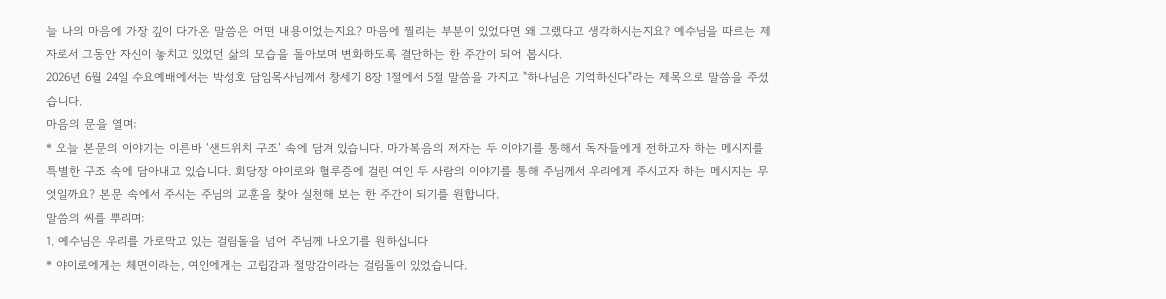늘 나의 마음에 가장 깊이 다가온 말씀은 어떤 내용이었는지요? 마음에 찔리는 부분이 있었다면 왜 그랬다고 생각하시는지요? 예수님을 따르는 제자로서 그동안 자신이 놓치고 있었던 삶의 모습을 돌아보며 변화하도록 결단하는 한 주간이 되어 봅시다.
2026년 6월 24일 수요예배에서는 박성호 담임목사님께서 창세기 8장 1절에서 5절 말씀을 가지고 "하나님은 기억하신다"라는 제목으로 말씀을 주셨습니다.
마음의 문을 열며:
* 오늘 본문의 이야기는 이른바 ‘샌드위치 구조’ 속에 담겨 있습니다. 마가복음의 저자는 두 이야기를 통해서 독자들에게 전하고자 하는 메시지를 특별한 구조 속에 담아내고 있습니다. 회당장 야이로와 혈루증에 걸린 여인 두 사람의 이야기를 통해 주님께서 우리에게 주시고자 하는 메시지는 무엇일까요? 본문 속에서 주시는 주님의 교훈을 찾아 실천해 보는 한 주간이 되기를 원합니다.
말씀의 씨를 뿌리며:
1. 예수님은 우리를 가로막고 있는 걸림돌을 넘어 주님께 나오기를 원하십니다
* 야이로에게는 체면이라는, 여인에게는 고립감과 절망감이라는 걸림돌이 있었습니다.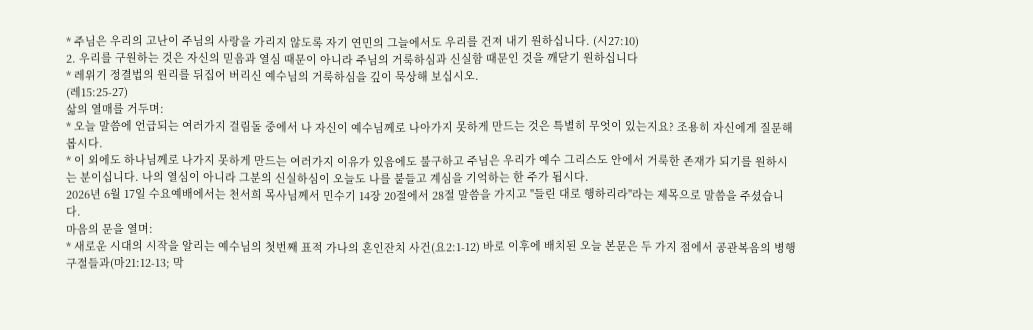* 주님은 우리의 고난이 주님의 사랑을 가리지 않도록 자기 연민의 그늘에서도 우리를 건져 내기 원하십니다. (시27:10)
2. 우리를 구원하는 것은 자신의 믿음과 열심 때문이 아니라 주님의 거룩하심과 신실함 때문인 것을 깨닫기 원하십니다
* 레위기 정결법의 원리를 뒤집어 버리신 예수님의 거룩하심을 깊이 묵상해 보십시오.
(레15:25-27)
삶의 열매를 거두며:
* 오늘 말씀에 언급되는 여러가지 걸림돌 중에서 나 자신이 예수님께로 나아가지 못하게 만드는 것은 특별히 무엇이 있는지요? 조용히 자신에게 질문해 봅시다.
* 이 외에도 하나님께로 나가지 못하게 만드는 여러가지 이유가 있음에도 불구하고 주님은 우리가 예수 그리스도 안에서 거룩한 존재가 되기를 원하시는 분이십니다. 나의 열심이 아니라 그분의 신실하심이 오늘도 나를 붙들고 계심을 기억하는 한 주가 됩시다.
2026년 6월 17일 수요예배에서는 천서희 목사님께서 민수기 14장 20절에서 28절 말씀을 가지고 "들린 대로 행하리라"라는 제목으로 말씀을 주셨습니다.
마음의 문을 열며:
* 새로운 시대의 시작을 알리는 예수님의 첫번째 표적 가나의 혼인잔치 사건(요2:1-12) 바로 이후에 배치된 오늘 본문은 두 가지 점에서 공관복음의 병행구절들과(마21:12-13; 막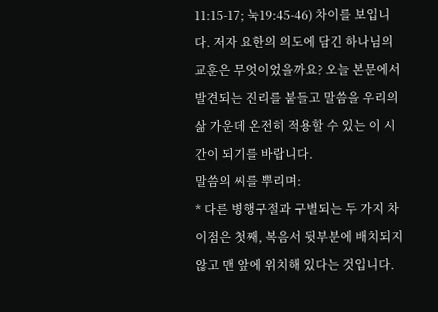11:15-17; 눅19:45-46) 차이를 보입니다. 저자 요한의 의도에 담긴 하나님의 교훈은 무엇이었을까요? 오늘 본문에서 발견되는 진리를 붙들고 말씀을 우리의 삶 가운데 온전히 적용할 수 있는 이 시간이 되기를 바랍니다.
말씀의 씨를 뿌리며:
* 다른 병행구절과 구별되는 두 가지 차이점은 첫째, 복음서 뒷부분에 배치되지 않고 맨 앞에 위치해 있다는 것입니다.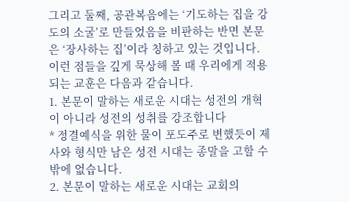그리고 둘째, 공관복음에는 ‘기도하는 집을 강도의 소굴’로 만들었음을 비판하는 반면 본문은 ‘장사하는 집’이라 칭하고 있는 것입니다. 이런 점들을 깊게 묵상해 볼 때 우리에게 적용되는 교훈은 다음과 같습니다.
1. 본문이 말하는 새로운 시대는 성전의 개혁이 아니라 성전의 성취를 강조합니다
* 정결예식을 위한 물이 포도주로 변했듯이 제사와 형식만 남은 성전 시대는 종말을 고할 수 밖에 없습니다.
2. 본문이 말하는 새로운 시대는 교회의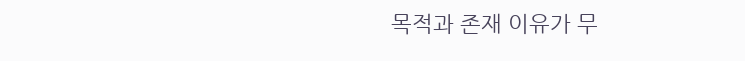목적과 존재 이유가 무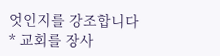엇인지를 강조합니다
* 교회를 장사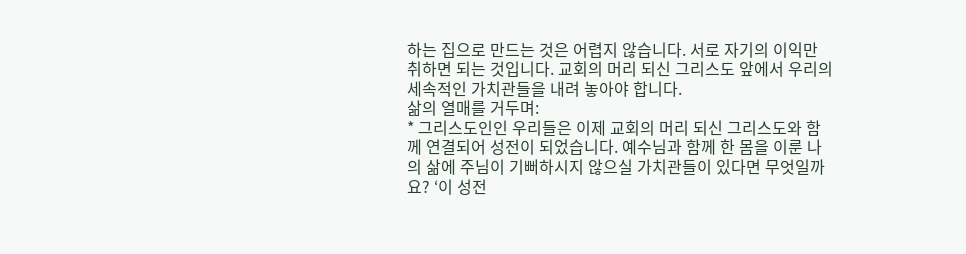하는 집으로 만드는 것은 어렵지 않습니다. 서로 자기의 이익만 취하면 되는 것입니다. 교회의 머리 되신 그리스도 앞에서 우리의 세속적인 가치관들을 내려 놓아야 합니다.
삶의 열매를 거두며:
* 그리스도인인 우리들은 이제 교회의 머리 되신 그리스도와 함께 연결되어 성전이 되었습니다. 예수님과 함께 한 몸을 이룬 나의 삶에 주님이 기뻐하시지 않으실 가치관들이 있다면 무엇일까요? ‘이 성전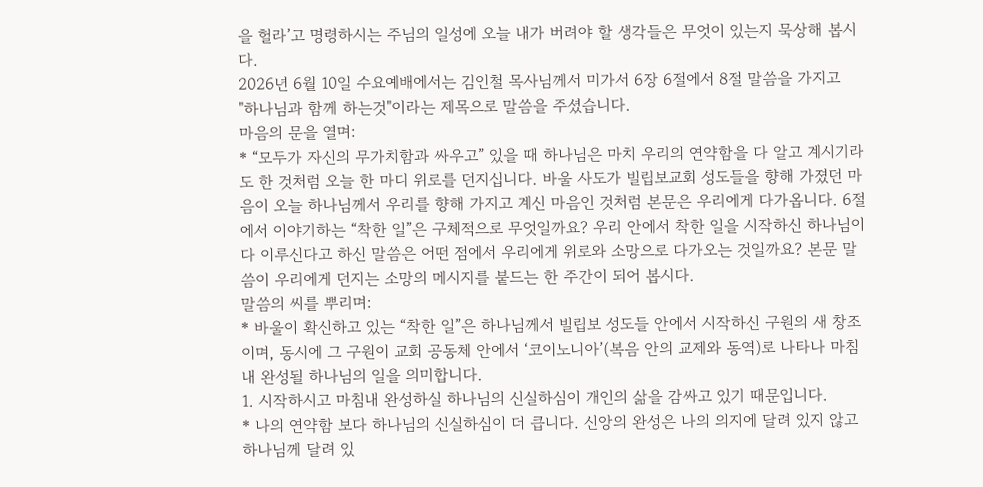을 헐라’고 명령하시는 주님의 일성에 오늘 내가 버려야 할 생각들은 무엇이 있는지 묵상해 봅시다.
2026년 6월 10일 수요예배에서는 김인철 목사님께서 미가서 6장 6절에서 8절 말씀을 가지고
"하나님과 함께 하는것"이라는 제목으로 말씀을 주셨습니다.
마음의 문을 열며:
* “모두가 자신의 무가치함과 싸우고” 있을 때 하나님은 마치 우리의 연약함을 다 알고 계시기라도 한 것처럼 오늘 한 마디 위로를 던지십니다. 바울 사도가 빌립보교회 성도들을 향해 가졌던 마음이 오늘 하나님께서 우리를 향해 가지고 계신 마음인 것처럼 본문은 우리에게 다가옵니다. 6절에서 이야기하는 “착한 일”은 구체적으로 무엇일까요? 우리 안에서 착한 일을 시작하신 하나님이 다 이루신다고 하신 말씀은 어떤 점에서 우리에게 위로와 소망으로 다가오는 것일까요? 본문 말씀이 우리에게 던지는 소망의 메시지를 붙드는 한 주간이 되어 봅시다.
말씀의 씨를 뿌리며:
* 바울이 확신하고 있는 “착한 일”은 하나님께서 빌립보 성도들 안에서 시작하신 구원의 새 창조이며, 동시에 그 구원이 교회 공동체 안에서 ‘코이노니아’(복음 안의 교제와 동역)로 나타나 마침내 완성될 하나님의 일을 의미합니다.
1. 시작하시고 마침내 완성하실 하나님의 신실하심이 개인의 삶을 감싸고 있기 때문입니다.
* 나의 연약함 보다 하나님의 신실하심이 더 큽니다. 신앙의 완성은 나의 의지에 달려 있지 않고 하나님께 달려 있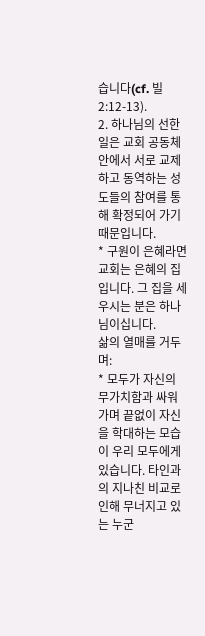습니다(cf. 빌 2:12-13).
2. 하나님의 선한 일은 교회 공동체 안에서 서로 교제하고 동역하는 성도들의 참여를 통해 확정되어 가기 때문입니다.
* 구원이 은혜라면 교회는 은혜의 집입니다. 그 집을 세우시는 분은 하나님이십니다.
삶의 열매를 거두며:
* 모두가 자신의 무가치함과 싸워가며 끝없이 자신을 학대하는 모습이 우리 모두에게 있습니다. 타인과의 지나친 비교로 인해 무너지고 있는 누군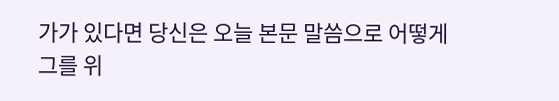가가 있다면 당신은 오늘 본문 말씀으로 어떻게 그를 위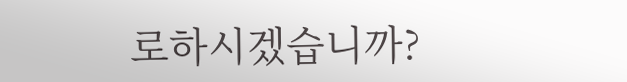로하시겠습니까?